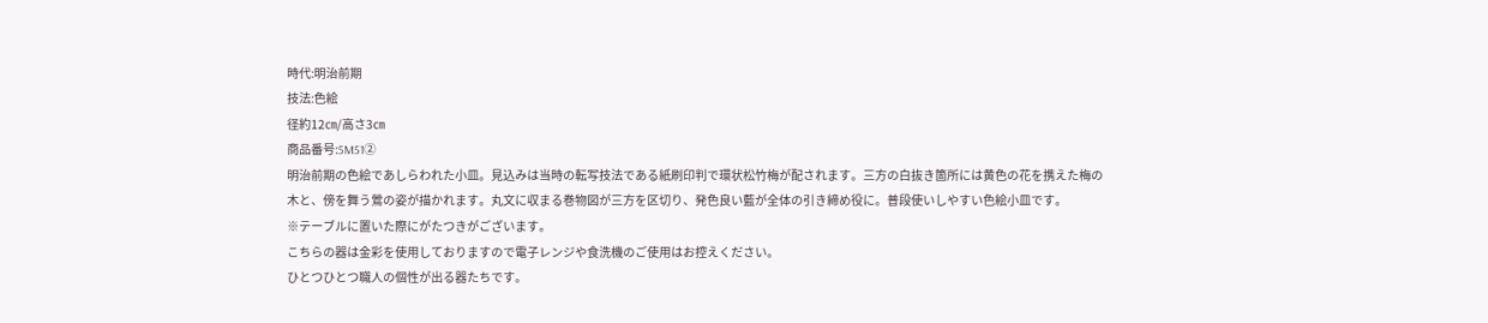時代:明治前期
技法:色絵
径約12㎝/高さ3㎝
商品番号:5M51②
明治前期の色絵であしらわれた小皿。見込みは当時の転写技法である紙刷印判で環状松竹梅が配されます。三方の白抜き箇所には黄色の花を携えた梅の木と、傍を舞う鶯の姿が描かれます。丸文に収まる巻物図が三方を区切り、発色良い藍が全体の引き締め役に。普段使いしやすい色絵小皿です。
※テーブルに置いた際にがたつきがございます。
こちらの器は金彩を使用しておりますので電子レンジや食洗機のご使用はお控えください。
ひとつひとつ職人の個性が出る器たちです。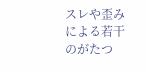スレや歪みによる若干のがたつ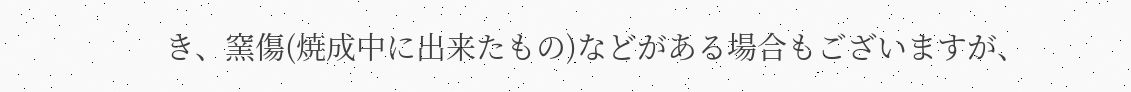き、窯傷(焼成中に出来たもの)などがある場合もございますが、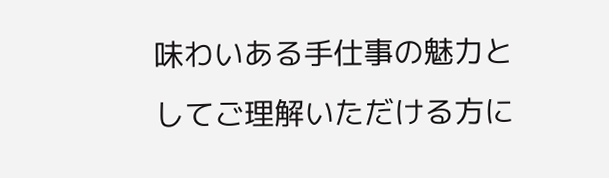味わいある手仕事の魅力としてご理解いただける方に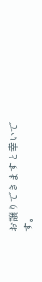お譲りできますと幸いです。